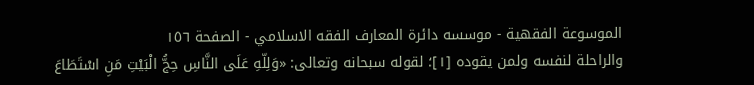الموسوعة الفقهية - موسسه دائرة المعارف الفقه الاسلامي - الصفحة ١٥٦
والراحلة لنفسه ولمن يقوده [١]؛ لقوله سبحانه وتعالى: «وَلِلّهِ عَلَى النَّاسِ حِجُّ الْبَيْتِ مَنِ اسْتَطَاعَ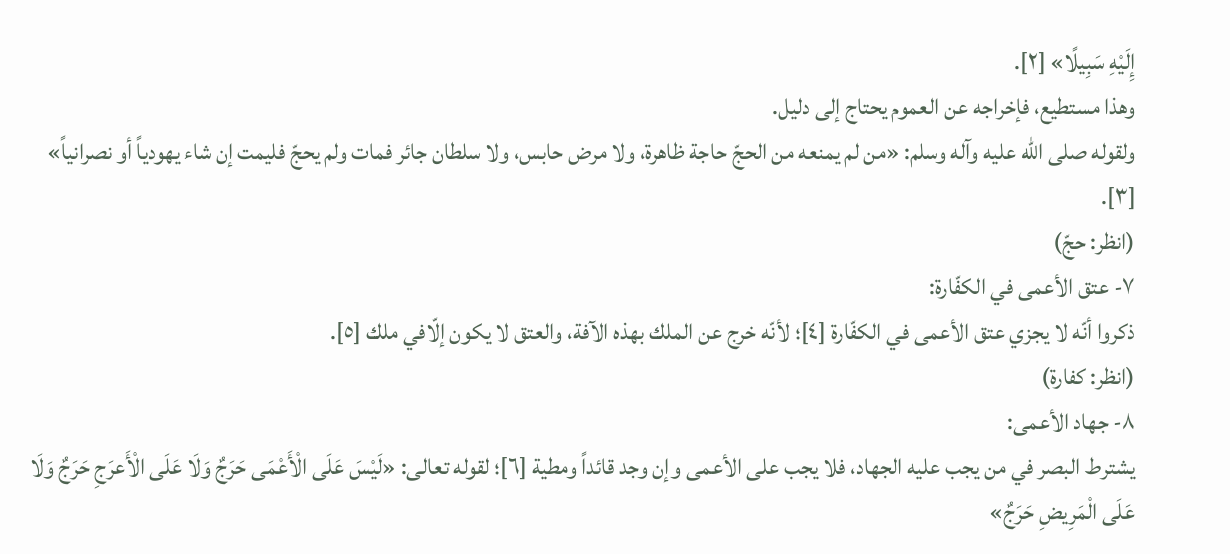إِلَيْهِ سَبِيلًا» [٢].
وهذا مستطيع، فإخراجه عن العموم يحتاج إلى دليل.
ولقوله صلى الله عليه وآله وسلم: «من لم يمنعه من الحجّ حاجة ظاهرة، ولا مرض حابس، ولا سلطان جائر فمات ولم يحجّ فليمت إن شاء يهودياً أو نصرانياً» [٣].
(انظر: حجّ)
٧- عتق الأعمى في الكفّارة:
ذكروا أنّه لا يجزي عتق الأعمى في الكفّارة [٤]؛ لأنّه خرج عن الملك بهذه الآفة، والعتق لا يكون إلّافي ملك [٥].
(انظر: كفارة)
٨- جهاد الأعمى:
يشترط البصر في من يجب عليه الجهاد، فلا يجب على الأعمى وإن وجد قائداً ومطية [٦]؛ لقوله تعالى: «لَيْسَ عَلَى الْأَعْمَى حَرَجٌ وَلَا عَلَى الْأَعرَجِ حَرَجٌ وَلَا عَلَى الْمَرِيضِ حَرَجٌ»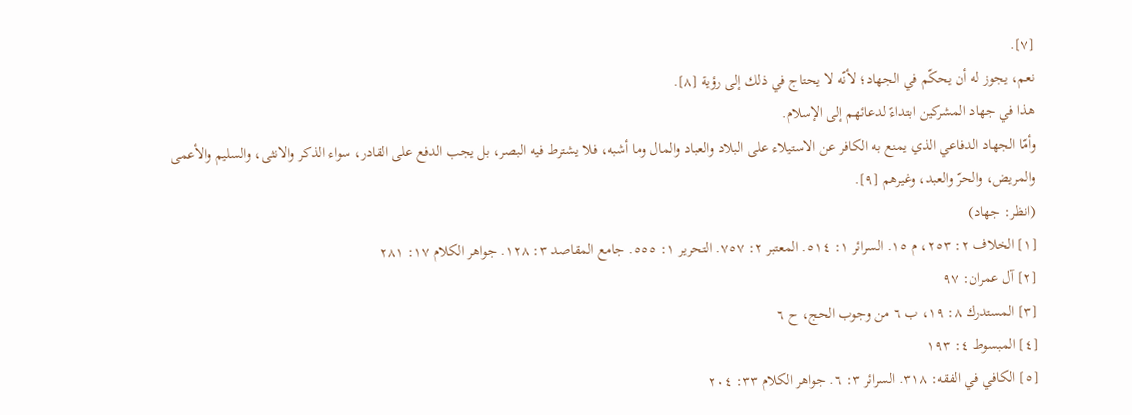[٧].
نعم، يجوز له أن يحكّم في الجهاد؛ لأنّه لا يحتاج في ذلك إلى رؤية [٨].
هذا في جهاد المشركين ابتداءً لدعائهم إلى الإسلام.
وأمّا الجهاد الدفاعي الذي يمنع به الكافر عن الاستيلاء على البلاد والعباد والمال وما أشبه، فلا يشترط فيه البصر، بل يجب الدفع على القادر، سواء الذكر والانثى، والسليم والأعمى والمريض، والحرّ والعبد، وغيرهم [٩].
(انظر: جهاد)
[١] الخلاف ٢: ٢٥٣، م ١٥. السرائر ١: ٥١٤. المعتبر ٢: ٧٥٧. التحرير ١: ٥٥٥. جامع المقاصد ٣: ١٢٨. جواهر الكلام ١٧: ٢٨١
[٢] آل عمران: ٩٧
[٣] المستدرك ٨: ١٩، ب ٦ من وجوب الحج، ح ٦
[٤] المبسوط ٤: ١٩٣
[٥] الكافي في الفقه: ٣١٨. السرائر ٣: ٦. جواهر الكلام ٣٣: ٢٠٤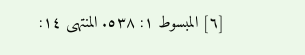[٦] المبسوط ١: ٥٣٨. المنتهى ١٤: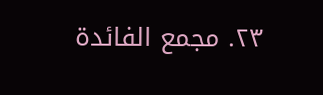٢٣. مجمع الفائدة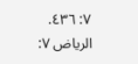٧: ٤٣٦. الرياض ٧: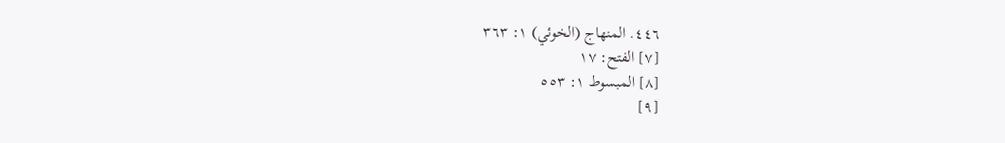٤٤٦. المنهاج (الخوئي) ١: ٣٦٣
[٧] الفتح: ١٧
[٨] المبسوط ١: ٥٥٣
[٩]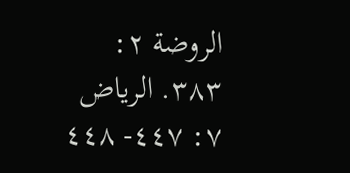الروضة ٢: ٣٨٣. الرياض ٧: ٤٤٧- ٤٤٨